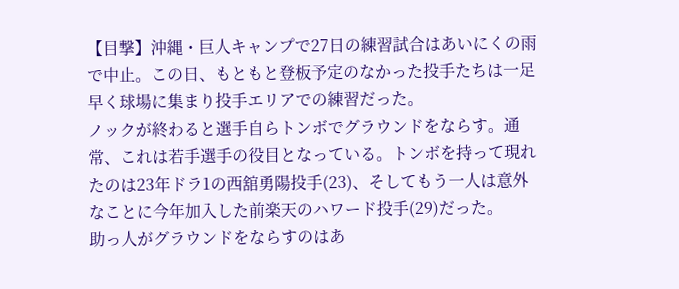【目撃】沖縄・巨人キャンプで27日の練習試合はあいにくの雨で中止。この日、もともと登板予定のなかった投手たちは一足早く球場に集まり投手エリアでの練習だった。
ノックが終わると選手自らトンボでグラウンドをならす。通常、これは若手選手の役目となっている。トンボを持って現れたのは23年ドラ1の西舘勇陽投手(23)、そしてもう一人は意外なことに今年加入した前楽天のハワード投手(29)だった。
助っ人がグラウンドをならすのはあ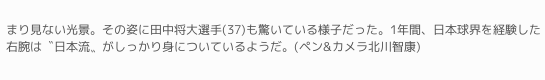まり見ない光景。その姿に田中将大選手(37)も驚いている様子だった。1年間、日本球界を経験した右腕は〝日本流〟がしっかり身についているようだ。(ペン&カメラ北川智康)